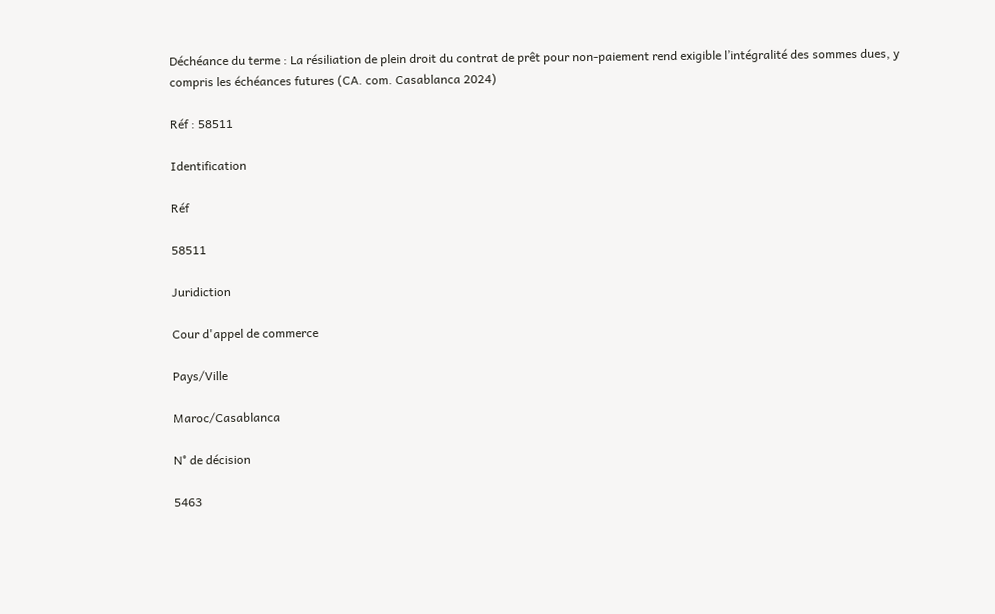Déchéance du terme : La résiliation de plein droit du contrat de prêt pour non-paiement rend exigible l’intégralité des sommes dues, y compris les échéances futures (CA. com. Casablanca 2024)

Réf : 58511

Identification

Réf

58511

Juridiction

Cour d'appel de commerce

Pays/Ville

Maroc/Casablanca

N° de décision

5463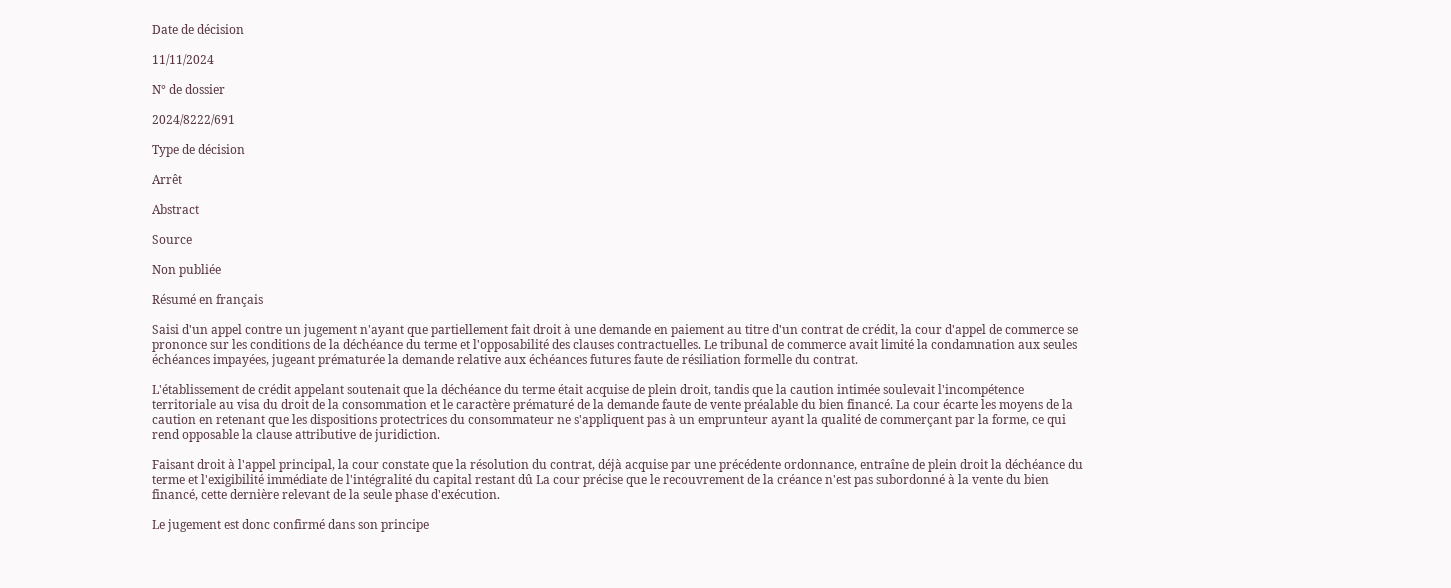Date de décision

11/11/2024

N° de dossier

2024/8222/691

Type de décision

Arrêt

Abstract

Source

Non publiée

Résumé en français

Saisi d'un appel contre un jugement n'ayant que partiellement fait droit à une demande en paiement au titre d'un contrat de crédit, la cour d'appel de commerce se prononce sur les conditions de la déchéance du terme et l'opposabilité des clauses contractuelles. Le tribunal de commerce avait limité la condamnation aux seules échéances impayées, jugeant prématurée la demande relative aux échéances futures faute de résiliation formelle du contrat.

L'établissement de crédit appelant soutenait que la déchéance du terme était acquise de plein droit, tandis que la caution intimée soulevait l'incompétence territoriale au visa du droit de la consommation et le caractère prématuré de la demande faute de vente préalable du bien financé. La cour écarte les moyens de la caution en retenant que les dispositions protectrices du consommateur ne s'appliquent pas à un emprunteur ayant la qualité de commerçant par la forme, ce qui rend opposable la clause attributive de juridiction.

Faisant droit à l'appel principal, la cour constate que la résolution du contrat, déjà acquise par une précédente ordonnance, entraîne de plein droit la déchéance du terme et l'exigibilité immédiate de l'intégralité du capital restant dû La cour précise que le recouvrement de la créance n'est pas subordonné à la vente du bien financé, cette dernière relevant de la seule phase d'exécution.

Le jugement est donc confirmé dans son principe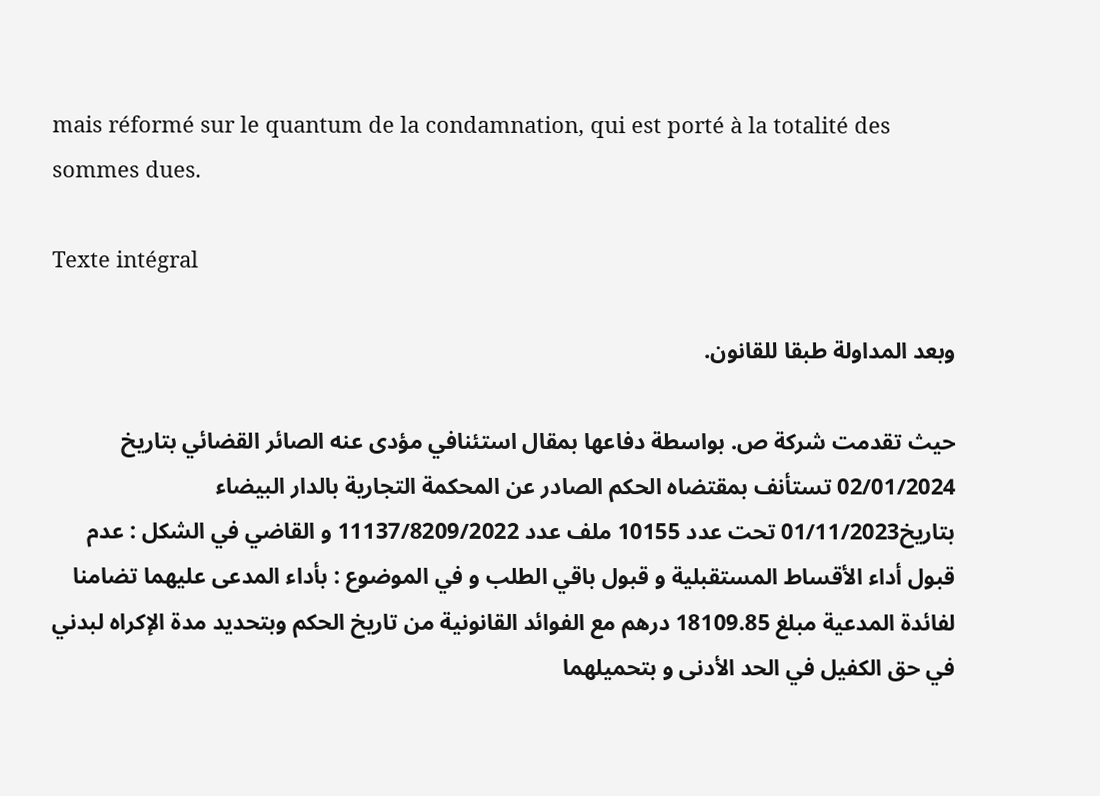mais réformé sur le quantum de la condamnation, qui est porté à la totalité des sommes dues.

Texte intégral

وبعد المداولة طبقا للقانون.

حيث تقدمت شركة ص. بواسطة دفاعها بمقال استئنافي مؤدى عنه الصائر القضائي بتاريخ 02/01/2024 تستأنف بمقتضاه الحكم الصادر عن المحكمة التجارية بالدار البيضاء بتاريخ01/11/2023 تحت عدد 10155 ملف عدد 11137/8209/2022 و القاضي في الشكل : عدم قبول أداء الأقساط المستقبلية و قبول باقي الطلب و في الموضوع : بأداء المدعى عليهما تضامنا لفائدة المدعية مبلغ 18109.85 درهم مع الفوائد القانونية من تاريخ الحكم وبتحديد مدة الإكراه لبدني في حق الكفيل في الحد الأدنى و بتحميلهما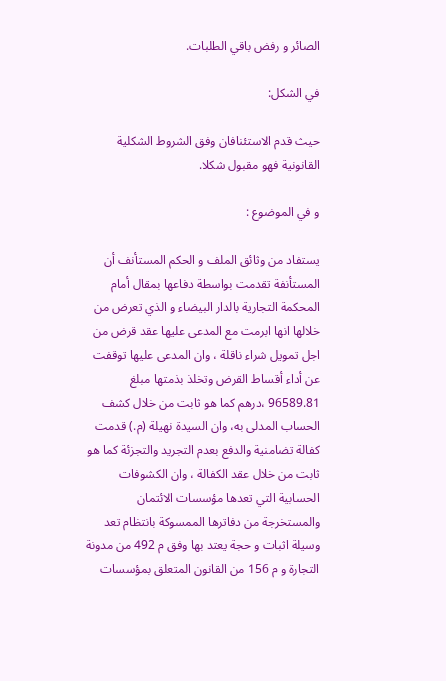الصائر و رفض باقي الطلبات.

في الشكل:

حيث قدم الاستئنافان وفق الشروط الشكلية القانونية فهو مقبول شكلا.

و في الموضوع :

يستفاد من وثائق الملف و الحكم المستأنف أن المستأنفة تقدمت بواسطة دفاعها بمقال أمام المحكمة التجارية بالدار البيضاء و الذي تعرض من خلالها انها ابرمت مع المدعى عليها عقد قرض من اجل تمويل شراء ناقلة ، وان المدعى عليها توقفت عن أداء أقساط القرض وتخلذ بذمتها مبلغ 96589.81 ،درهم كما هو ثابت من خلال كشف الحساب المدلى به، وان السيدة نهيلة (م.) قدمت كفالة تضامنية والدفع بعدم التجريد والتجزئة كما هو ثابت من خلال عقد الكفالة ، وان الكشوفات الحسابية التي تعدها مؤسسات الائتمان والمستخرجة من دفاترها الممسوكة بانتظام تعد وسيلة اثبات و حجة يعتد بها وفق م 492 من مدونة التجارة و م 156 من القانون المتعلق بمؤسسات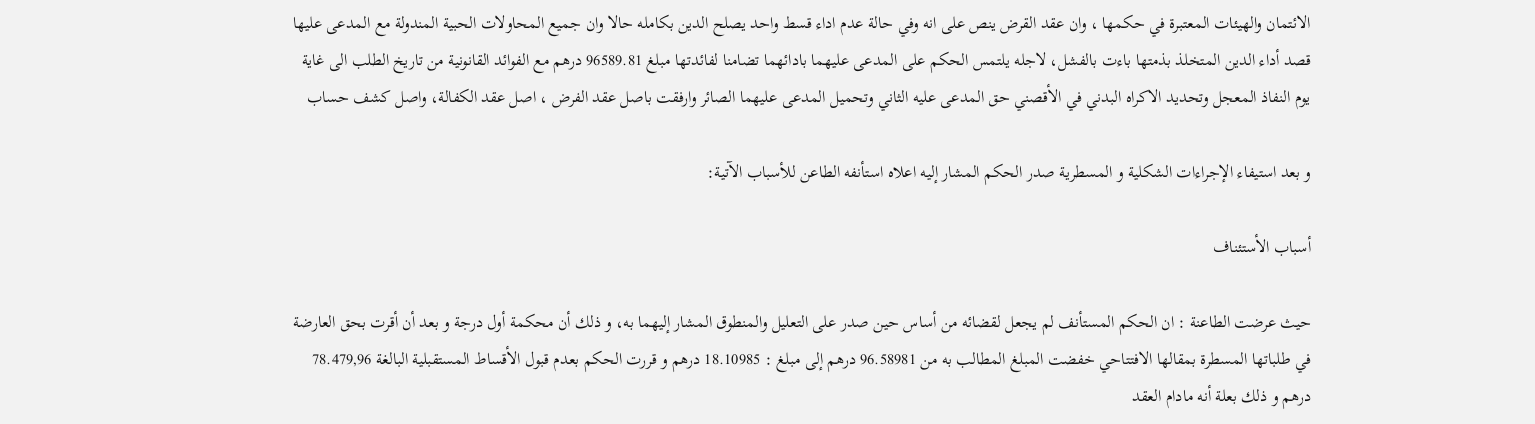الائتمان والهيئات المعتبرة في حكمها ، وان عقد القرض ينص على انه وفي حالة عدم اداء قسط واحد يصلح الدين بكامله حالا وان جميع المحاولات الحبية المندولة مع المدعى عليها قصد أداء الدين المتخلذ بذمتها باءت بالفشل، لاجله يلتمس الحكم على المدعى عليهما بادائهما تضامنا لفائدتها مبلغ 96589.81 درهم مع الفوائد القانونية من تاريخ الطلب الى غاية يوم النفاذ المعجل وتحديد الاكراه البدني في الأقصني حق المدعى عليه الثاني وتحميل المدعى عليهما الصائر وارفقت باصل عقد الفرض ، اصل عقد الكفالة، واصل كشف حساب

و بعد استيفاء الإجراءات الشكلية و المسطرية صدر الحكم المشار إليه اعلاه استأنفه الطاعن للأسباب الآتية:

أسباب الأستئناف

حيث عرضت الطاعنة : ان الحكم المستأنف لم يجعل لقضائه من أساس حين صدر على التعليل والمنطوق المشار إليهما به، و ذلك أن محكمة أول درجة و بعد أن أقرت بحق العارضة في طلباتها المسطرة بمقالها الافتتاحي خفضت المبلغ المطالب به من 96.58981 درهم إلى مبلغ : 18.10985 درهم و قررت الحكم بعدم قبول الأقساط المستقبلية البالغة 78.479,96 درهم و ذلك بعلة أنه مادام العقد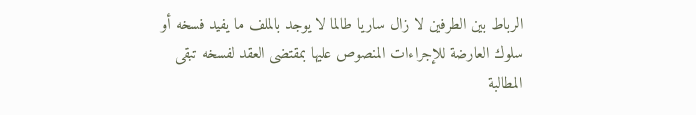الرباط بين الطرفين لا زال ساريا طالما لا يوجد بالملف ما يفيد فسخه أو سلوك العارضة للإجراءات المنصوص عليها بمقتضى العقد لفسخه تبقى المطالبة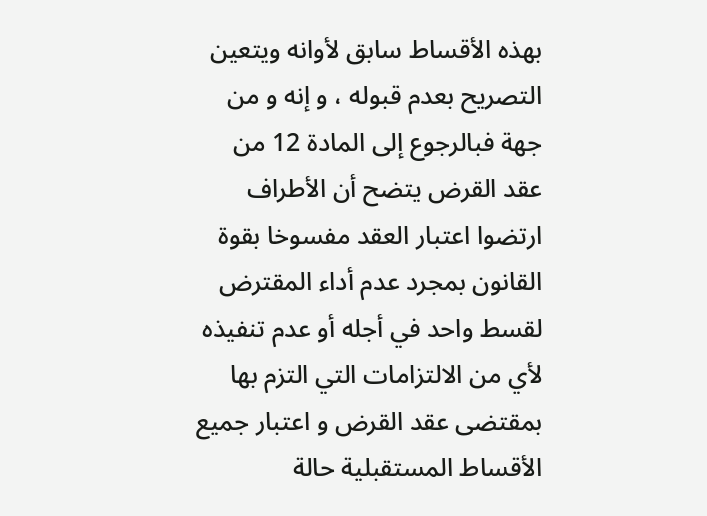بهذه الأقساط سابق لأوانه ويتعين التصريح بعدم قبوله ، و إنه و من جهة فبالرجوع إلى المادة 12 من عقد القرض يتضح أن الأطراف ارتضوا اعتبار العقد مفسوخا بقوة القانون بمجرد عدم أداء المقترض لقسط واحد في أجله أو عدم تنفيذه لأي من الالتزامات التي التزم بها بمقتضى عقد القرض و اعتبار جميع الأقساط المستقبلية حالة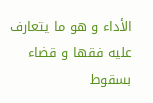الأداء و هو ما يتعارف عليه فقها و قضاء بسقوط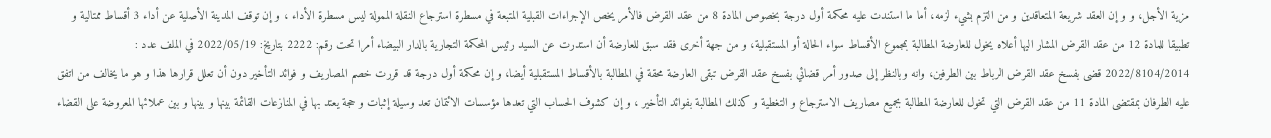مزية الأجل، و و إن العقد شريعة المتعاقدين و من التزم بشيء لزمه، أما ما استندت عليه محكمة أول درجة بخصوص المادة 8 من عقد القرض فالأمر يخص الإجراءات القبلية المتبعة في مسطرة استرجاع النقلة الممولة ليس مسطرة الأداء ، و إن توقف المدينة الأصلية عن أداء 3 أقساط ممتالية و تطبيقا للمادة 12 من عقد القرض المشار اليها أعلاه يخول للعارضة المطالبة بمجموع الأقساط سواء الحالة أو المستقبلية، و من جهة أخرى فقد سبق للعارضة أن استدرت عن السيد رئيس المحكمة التجارية بالدار البيضاء أمرا تحت رقم: 2222 بتاريخ: 2022/05/19 في الملف عدد : 2022/8104/2014 قضى بفسخ عقد القرض الرباط بين الطرفين، وانه وبالنظر إلى صدور أمر قضائي بفسخ عقد القرض تبقى العارضة محقة في المطالبة بالأقساط المستقبلية أيضا، و إن محكمة أول درجة قد قررت خصم المصاريف و فوائد التأخير دون أن تعلل قرارها هذا و هو ما يخالف من اتفق عليه الطرفان بمقتضى المادة 11 من عقد القرض التي تخول للعارضة المطالبة بجميع مصاريف الاسترجاع و التغطية و كذلك المطالبة بفوائد التأخير ، و إن كشوف الحساب التي تعدها مؤسسات الائتمان تعد وسيلة إثبات و حجة يعتد بها في المنازعات القائمة بينها و بينها و بين عملائها المعروضة على القضاء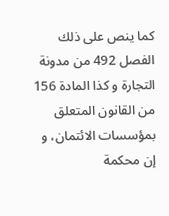كما ينص على ذلك الفصل 492 من مدونة التجارة و كذا المادة 156 من القانون المتعلق بمؤسسات الائتمان، و إن محكمة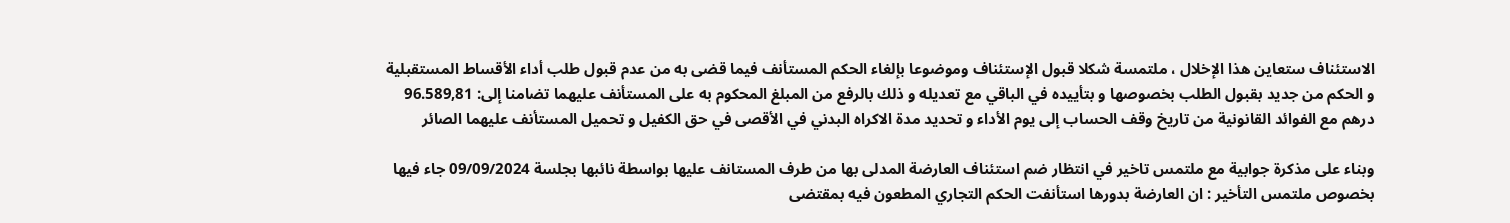الاستئناف ستعاين هذا الإخلال ، ملتمسة شكلا قبول الإستئناف وموضوعا بإلغاء الحكم المستأنف فيما قضى به من عدم قبول طلب أداء الأقساط المستقبلية و الحكم من جديد بقبول الطلب بخصوصها و بتأييده في الباقي مع تعديله و ذلك بالرفع من المبلغ المحكوم به على المستأنف عليهما تضامنا إلى: 96.589,81 درهم مع الفوائد القانونية من تاريخ وقف الحساب إلى يوم الأداء و تحديد مدة الاكراه البدني في الأقصى في حق الكفيل و تحميل المستأنف عليهما الصائر

وبناء على مذكرة جوابية مع ملتمس تاخير في انتظار ضم استئناف العارضة المدلى بها من طرف المستانف عليها بواسطة نائبها بجلسة 09/09/2024 جاء فيها بخصوص ملتمس التأخير : ان العارضة بدورها استأنفت الحكم التجاري المطعون فيه بمقتضى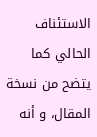الاستئناف الحالي كما يتضح من نسخة المقال، و أنه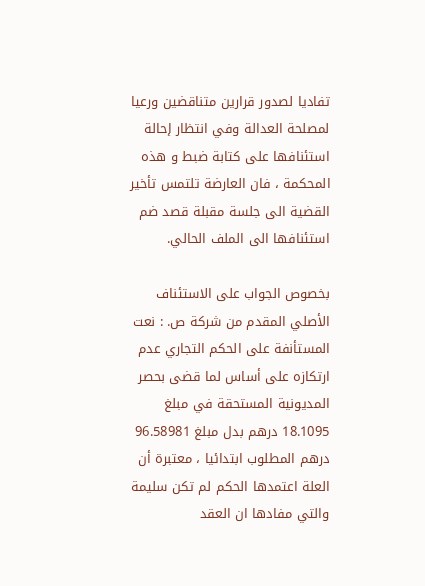تفاديا لصدور قرارين متناقضين ورعيا لمصلحة العدالة وفي انتظار إحالة استئنافها على كتابة ضبط و هذه المحكمة ، فان العارضة تلتمس تأخير القضية الى جلسة مقبلة قصد ضم استئنافها الى الملف الحالي.

بخصوص الجواب على الاستئناف الأصلي المقدم من شركة ص. : نعت المستأنفة على الحكم التجاري عدم ارتكازه على أساس لما قضى بحصر المديونية المستحقة في مبلغ 18.1095 درهم بدل مبلغ 96.58981 درهم المطلوب ابتدائيا ، معتبرة أن العلة اعتمدها الحكم لم تكن سليمة والتي مفادها ان العقد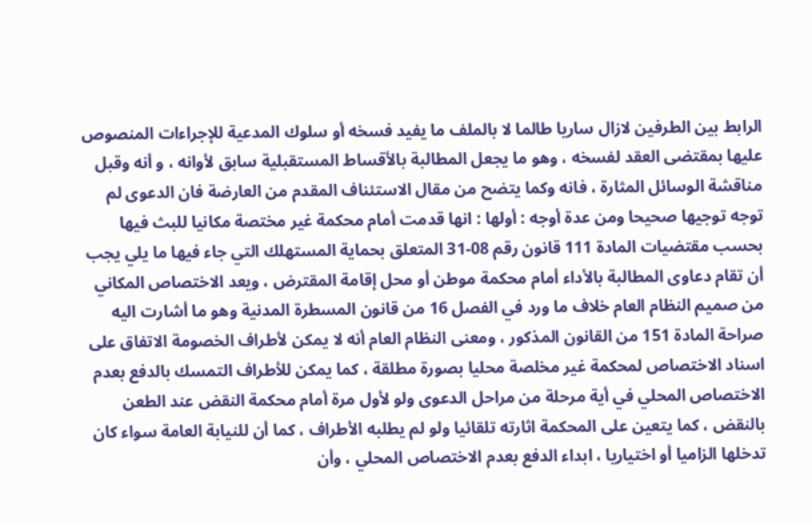الرابط بين الطرفين لازال ساريا طالما لا بالملف ما يفيد فسخه أو سلوك المدعية للإجراءات المنصوص عليها بمقتضى العقد لفسخه ، وهو ما يجعل المطالبة بالأقساط المستقبلية سابق لأوانه ، و أنه وقبل مناقشة الوسائل المثارة ، فانه وكما يتضح من مقال الاستئناف المقدم من العارضة فان الدعوى لم توجه توجيها صحيحا ومن عدة أوجه : أولها : انها قدمت أمام محكمة غير مختصة مكانيا للبث فيها بحسب مقتضيات المادة 111 قانون رقم 08-31 المتعلق بحماية المستهلك التي جاء فيها ما يلي يجب أن تقام دعاوى المطالبة بالأداء أمام محكمة موطن أو محل إقامة المقترض ، ويعد الاختصاص المكاني من صميم النظام العام خلاف ما ورد في الفصل 16 من قانون المسطرة المدنية وهو ما أشارت اليه صراحة المادة 151 من القانون المذكور ، ومعنى النظام العام أنه لا يمكن لأطراف الخصومة الاتفاق على اسناد الاختصاص لمحكمة غير مخلصة محليا بصورة مطلقة ، كما يمكن للأطراف التمسك بالدفع بعدم الاختصاص المحلي في أية مرحلة من مراحل الدعوى ولو لأول مرة أمام محكمة النقض عند الطعن بالنقض ، كما يتعين على المحكمة اثارته تلقائيا ولو لم يطلبه الأطراف ، كما أن للنيابة العامة سواء كان تدخلها الزاميا أو اختياريا ، ابداء الدفع بعدم الاختصاص المحلي ، وأن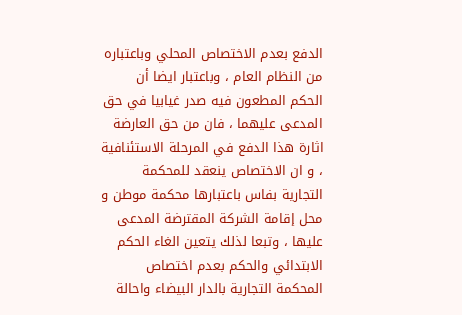الدفع بعدم الاختصاص المحلي وباعتباره من النظام العام ، وباعتبار ايضا أن الحكم المطعون فيه صدر غيابيا في حق المدعى عليهما ، فان من حق العارضة اثارة هذا الدفع في المرحلة الاستئنافية ، و ان الاختصاص ينعقد للمحكمة التجارية بفاس باعتبارها محكمة موطن و محل إقامة الشركة المقترضة المدعى عليها ، وتبعا لذلك يتعين الغاء الحكم الابتدائي والحكم بعدم اختصاص المحكمة التجارية بالدار البيضاء واحالة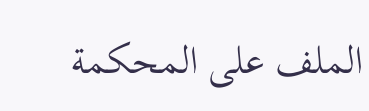الملف على المحكمة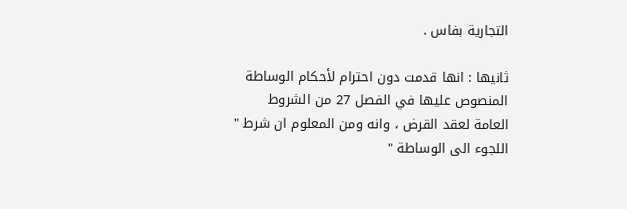التجارية بفاس .

ثانيها : انها قدمت دون احترام لأحكام الوساطة المنصوص عليها في الفصل 27 من الشروط العامة لعقد القرض ، وانه ومن المعلوم ان شرط " اللجوء الى الوساطة "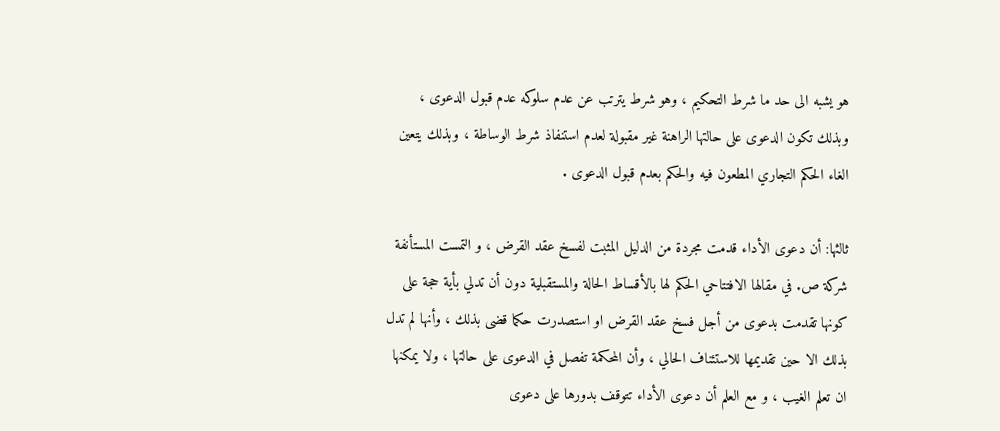هو يشبه الى حد ما شرط التحكيم ، وهو شرط يترتب عن عدم سلوكه عدم قبول الدعوى ، وبذلك تكون الدعوى على حالتها الراهنة غير مقبولة لعدم استنفاذ شرط الوساطة ، وبذلك يتعين الغاء الحكم التجاري المطعون فيه والحكم بعدم قبول الدعوى .

ثالثها: أن دعوى الأداء قدمت مجردة من الدليل المثبت لفسخ عقد القرض ، و التمست المستأنفة شركة ص. في مقالها الافتتاحي الحكم لها بالأقساط الحالة والمستقبلية دون أن تدلي بأية حجة على كونها تقدمت بدعوى من أجل فسخ عقد القرض او استصدرت حكما قضى بذلك ، وأنها لم تدل بذلك الا حين تقديمها للاستئناف الحالي ، وأن المحكمة تفصل في الدعوى على حالتها ، ولا يمكنها ان تعلم الغيب ، و مع العلم أن دعوى الأداء تتوقف بدورها على دعوى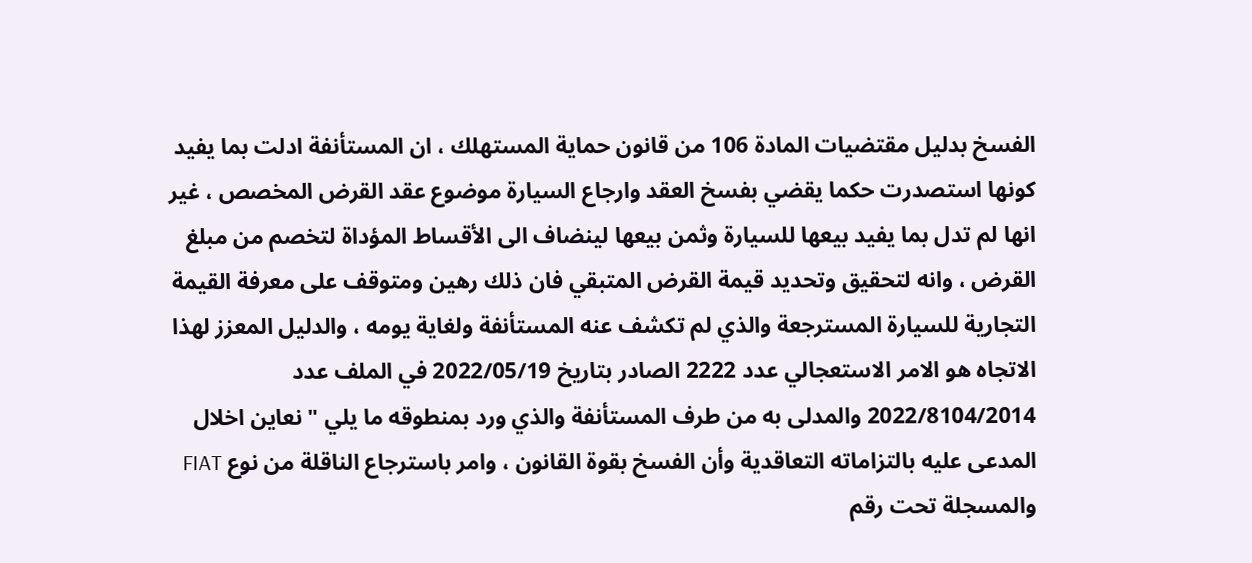الفسخ بدليل مقتضيات المادة 106 من قانون حماية المستهلك ، ان المستأنفة ادلت بما يفيد كونها استصدرت حكما يقضي بفسخ العقد وارجاع السيارة موضوع عقد القرض المخصص ، غير انها لم تدل بما يفيد بيعها للسيارة وثمن بيعها لينضاف الى الأقساط المؤداة لتخصم من مبلغ القرض ، وانه لتحقيق وتحديد قيمة القرض المتبقي فان ذلك رهين ومتوقف على معرفة القيمة التجارية للسيارة المسترجعة والذي لم تكشف عنه المستأنفة ولغاية يومه ، والدليل المعزز لهذا الاتجاه هو الامر الاستعجالي عدد 2222 الصادر بتاريخ 2022/05/19 في الملف عدد 2022/8104/2014 والمدلى به من طرف المستأنفة والذي ورد بمنطوقه ما يلي " نعاين اخلال المدعى عليه بالتزاماته التعاقدية وأن الفسخ بقوة القانون ، وامر باسترجاع الناقلة من نوع FIAT والمسجلة تحت رقم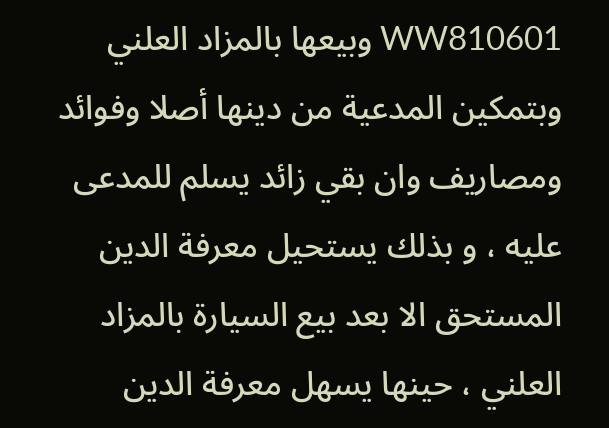WW810601 وبيعها بالمزاد العلني وبتمكين المدعية من دينها أصلا وفوائد ومصاريف وان بقي زائد يسلم للمدعى عليه ، و بذلك يستحيل معرفة الدين المستحق الا بعد بيع السيارة بالمزاد العلني ، حينها يسهل معرفة الدين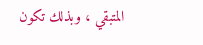المتبقي ، وبذلك تكون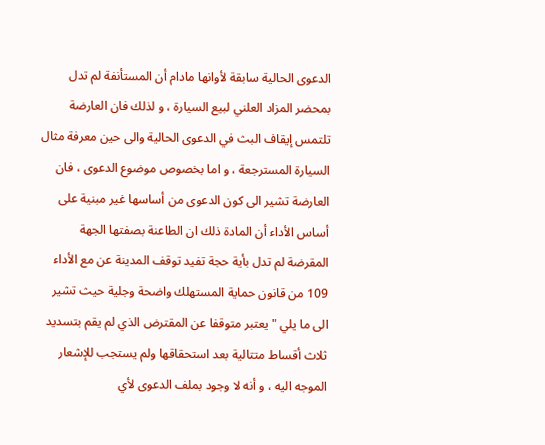الدعوى الحالية سابقة لأوانها مادام أن المستأنفة لم تدل بمحضر المزاد العلني لبيع السيارة ، و لذلك فان العارضة تلتمس إيقاف البث في الدعوى الحالية والى حين معرفة مثال السيارة المسترجعة ، و اما بخصوص موضوع الدعوى ، فان العارضة تشير الى كون الدعوى من أساسها غير مبنية على أساس الأداء أن المادة ذلك ان الطاعنة بصفتها الجهة المقرضة لم تدل بأية حجة تفيد توقف المدينة عن مع الأداء 109 من قانون حماية المستهلك واضحة وجلية حيث تشير الى ما يلي " يعتبر متوقفا عن المقترض الذي لم يقم بتسديد ثلاث أقساط متتالية بعد استحقاقها ولم يستجب للإشعار الموجه اليه ، و أنه لا وجود بملف الدعوى لأي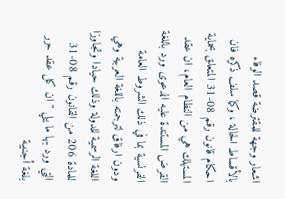اشعار وجهة للمقترضة قصد الوفاء بالأقساط الحالة ، وكما سلف ذكره فان احكام قانون رقم 08-31 المتعلق بحماية المستهلك هي من النظام العام، ان عقد القرض المستندة عليه الدعوى ورد باللغة الفرنسية بما في ذلك الشروط العامة ودون ارفاق لترجمته باللغة العربية وهي اللغة الرسمية للدولة وذلك حيادا وتجاوزا للمادة 206 من القانون رقم 08-31 التي ورد بها ما يلي " ان كل عقد حرر بلغة أجنبية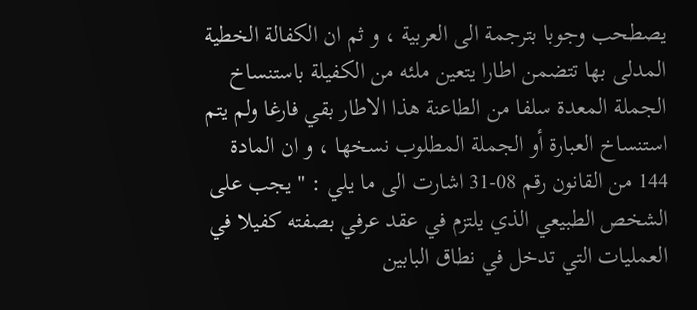يصطحب وجوبا بترجمة الى العربية ، و ثم ان الكفالة الخطية المدلى بها تتضمن اطارا يتعين ملئه من الكفيلة باستنساخ الجملة المعدة سلفا من الطاعنة هذا الاطار بقي فارغا ولم يتم استنساخ العبارة أو الجملة المطلوب نسخها ، و ان المادة 144 من القانون رقم 08-31 اشارت الى ما يلي : " يجب على الشخص الطبيعي الذي يلتزم في عقد عرفي بصفته كفيلا في العمليات التي تدخل في نطاق البابين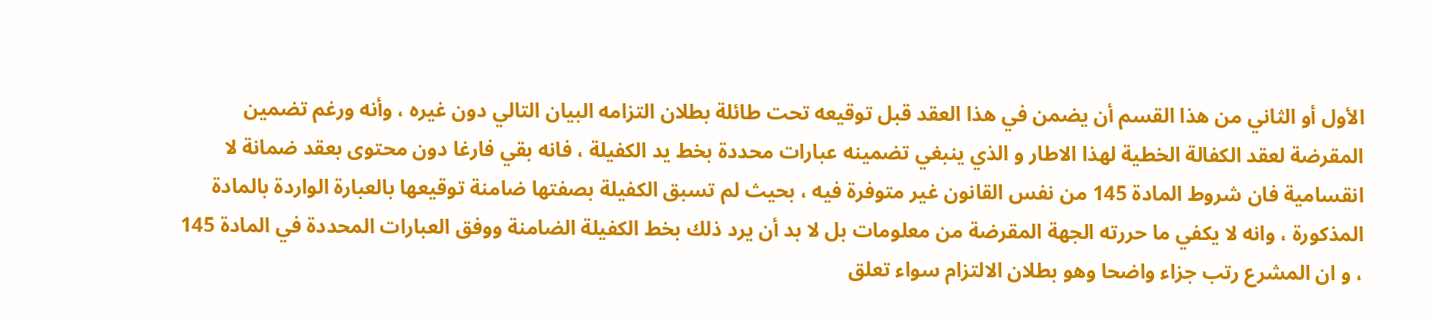الأول أو الثاني من هذا القسم أن يضمن في هذا العقد قبل توقيعه تحت طائلة بطلان التزامه البيان التالي دون غيره ، وأنه ورغم تضمين المقرضة لعقد الكفالة الخطية لهذا الاطار و الذي ينبغي تضمينه عبارات محددة بخط يد الكفيلة ، فانه بقي فارغا دون محتوى بعقد ضمانة لا انقسامية فان شروط المادة 145 من نفس القانون غير متوفرة فيه ، بحيث لم تسبق الكفيلة بصفتها ضامنة توقيعها بالعبارة الواردة بالمادة المذكورة ، وانه لا يكفي ما حررته الجهة المقرضة من معلومات بل لا بد أن يرد ذلك بخط الكفيلة الضامنة ووفق العبارات المحددة في المادة 145 ، و ان المشرع رتب جزاء واضحا وهو بطلان الالتزام سواء تعلق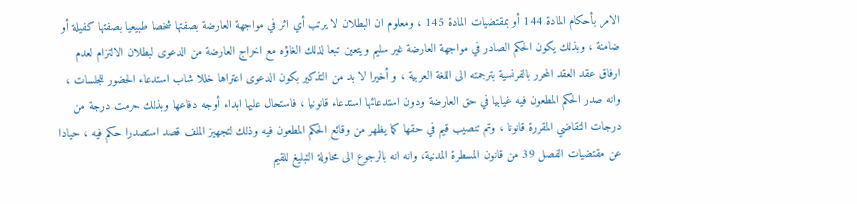الامر بأحكام المادة 144 أو بمقتضيات المادة 145 ، ومعلوم ان البطلان لا يرتب أي اثر في مواجهة العارضة بصفتها شخصا طبيعيا بصفتها كفيلة أو ضامنة ، وبذلك يكون الحكم الصادر في مواجهة العارضة غير سليم ويتعين تبعا لذلك الغاؤه مع اخراج العارضة من الدعوى لبطلان الالتزام لعدم ارفاق عقد العقد المحرر بالفرنسية بترجمته الى اللغة العربية ، و أخيرا لا بد من التذكير بكون الدعوى اعتراها خللا شاب استدعاء الحضور للجلسات ، وانه صدر الحكم المطعون فيه غيابيا في حق العارضة ودون استدعائها استدعاء قانونيا ، فاستحال عليها ابداء أوجه دفاعها وبذلك حرمت درجة من درجات التقاضي المقررة قانونا ، وتم تنصيب قيم في حقها كما يظهر من وقائع الحكم المطعون فيه وذلك لتجهيز الملف قصد استصدرا حكم فيه ، حيادا عن مقتضيات الفصل 39 من قانون المسطرة المدنية، وانه انه بالرجوع الى محاولة التبليغ للقيم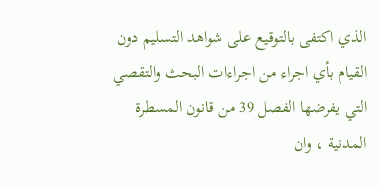الذي اكتفى بالتوقيع على شواهد التسليم دون القيام بأي اجراء من اجراءات البحث والتقصي التي يفرضها الفصل 39 من قانون المسطرة المدنية ، وان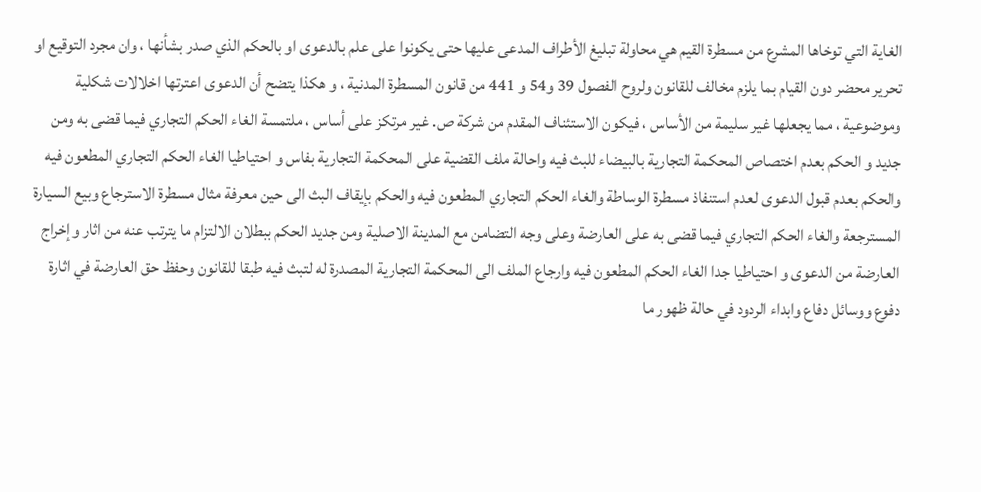الغاية التي توخاها المشرع من مسطرة القيم هي محاولة تبليغ الأطراف المدعى عليها حتى يكونوا على علم بالدعوى او بالحكم الذي صدر بشأنها ، وان مجرد التوقيع او تحرير محضر دون القيام بما يلزم مخالف للقانون ولروح الفصول 39 و54 و 441 من قانون المسطرة المدنية ، و هكذا يتضح أن الدعوى اعترتها اخلالات شكلية وموضوعية ، مما يجعلها غير سليمة من الأساس ، فيكون الاستئناف المقدم من شركة ص. غير مرتكز على أساس ، ملتمسة الغاء الحكم التجاري فيما قضى به ومن جديد و الحكم بعدم اختصاص المحكمة التجارية بالبيضاء للبث فيه واحالة ملف القضية على المحكمة التجارية بفاس و احتياطيا الغاء الحكم التجاري المطعون فيه والحكم بعدم قبول الدعوى لعدم استنفاذ مسطرة الوساطة والغاء الحكم التجاري المطعون فيه والحكم بإيقاف البث الى حين معرفة مثال مسطرة الاسترجاع وبيع السيارة المسترجعة والغاء الحكم التجاري فيما قضى به على العارضة وعلى وجه التضامن مع المدينة الاصلية ومن جديد الحكم ببطلان الالتزام ما يترتب عنه من اثار وإخراج العارضة من الدعوى و احتياطيا جدا الغاء الحكم المطعون فيه وارجاع الملف الى المحكمة التجارية المصدرة له لتبث فيه طبقا للقانون وحفظ حق العارضة في اثارة دفوع ووسائل دفاع وابداء الردود في حالة ظهور ما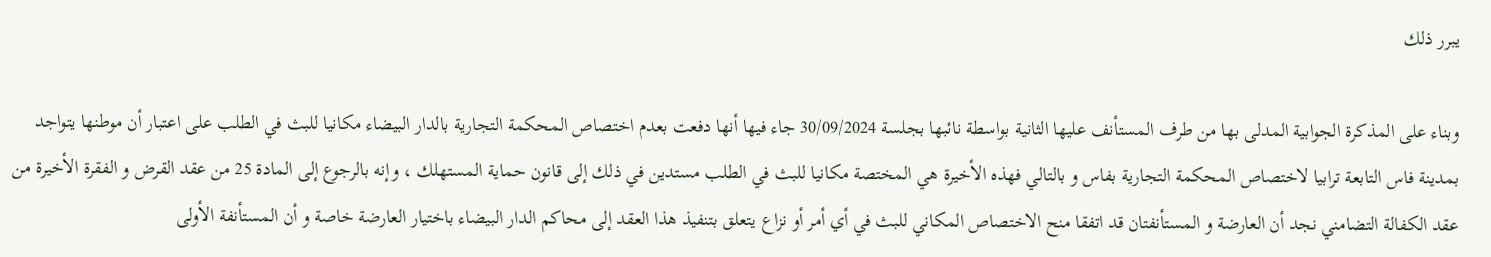يبرر ذلك

وبناء على المذكرة الجوابية المدلى بها من طرف المستأنف عليها الثانية بواسطة نائبها بجلسة 30/09/2024 جاء فيها أنها دفعت بعدم اختصاص المحكمة التجارية بالدار البيضاء مكانيا للبث في الطلب على اعتبار أن موطنها يتواجد بمدينة فاس التابعة ترابيا لاختصاص المحكمة التجارية بفاس و بالتالي فهذه الأخيرة هي المختصة مكانيا للبث في الطلب مستدين في ذلك إلى قانون حماية المستهلك ، وإنه بالرجوع إلى المادة 25 من عقد القرض و الفقرة الأخيرة من عقد الكفالة التضامني نجد أن العارضة و المستأنفتان قد اتفقا منح الاختصاص المكاني للبث في أي أمر أو نزاع يتعلق بتنفيذ هذا العقد إلى محاكم الدار البيضاء باختيار العارضة خاصة و أن المستأنفة الأولى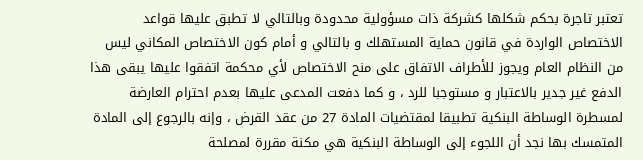تعتبر تاجرة بحكم شكلها كشركة ذات مسؤولية محدودة وبالتالي لا تطبق عليها قواعد الاختصاص الواردة في قانون حماية المستهلك و بالتالي و أمام كون الاختصاص المكاني ليس من النظام العام ويجوز للأطراف الاتفاق على منح الاختصاص لأي محكمة اتفقوا عليها يبقى هذا الدفع غير جدير بالاعتبار و مستوجبا للرد ، و كما دفعت المدعى عليها بعدم احترام العارضة لمسطرة الوساطة البنكية تطبيقا لمقتضيات المادة 27 من عقد القرض ، وإنه بالرجوع إلى المادة المتمسك بها نجد أن اللجوء إلى الوساطة البنكية هي مكنة مقررة لمصلحة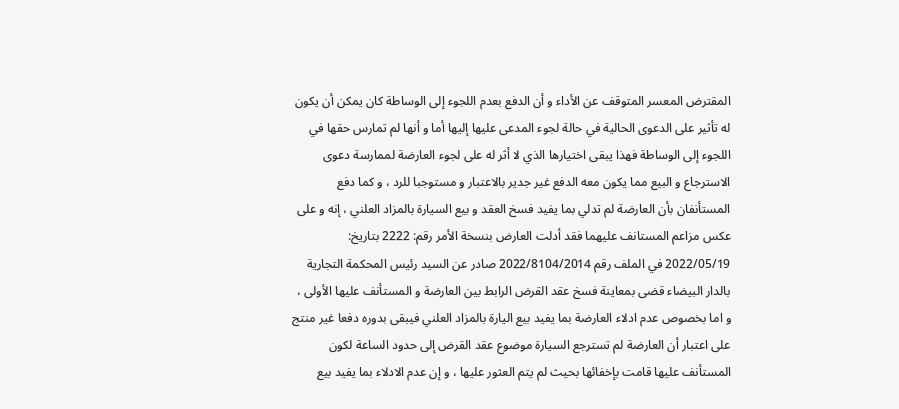المقترض المعسر المتوقف عن الأداء و أن الدفع بعدم اللجوء إلى الوساطة كان يمكن أن يكون له تأثير على الدعوى الحالية في حالة لجوء المدعى عليها إليها أما و أنها لم تمارس حقها في اللجوء إلى الوساطة فهذا يبقى اختيارها الذي لا أثر له على لجوء العارضة لممارسة دعوى الاسترجاع و البيع مما يكون معه الدفع غير جدير بالاعتبار و مستوجبا للرد ، و كما دفع المستأنفان بأن العارضة لم تدلي بما يفيد فسخ العقد و بيع السيارة بالمزاد العلني ، إنه و على عكس مزاعم المستانف عليهما فقد أدلت العارض بنسخة الأمر رقم: 2222 بتاريخ: 2022/05/19 في الملف رقم 2022/8104/2014 صادر عن السيد رئيس المحكمة التجارية بالدار البيضاء قضى بمعاينة فسخ عقد القرض الرابط بين العارضة و المستأنف عليها الأولى ، و اما بخصوص عدم ادلاء العارضة بما يفيد بيع اليارة بالمزاد العلني فيبقى بدوره دفعا غير منتج على اعتبار أن العارضة لم تسترجع السيارة موضوع عقد القرض إلى حدود الساعة لكون المستأنف عليها قامت بإخفائها بحيث لم يتم العثور عليها ، و إن عدم الادلاء بما يفيد بيع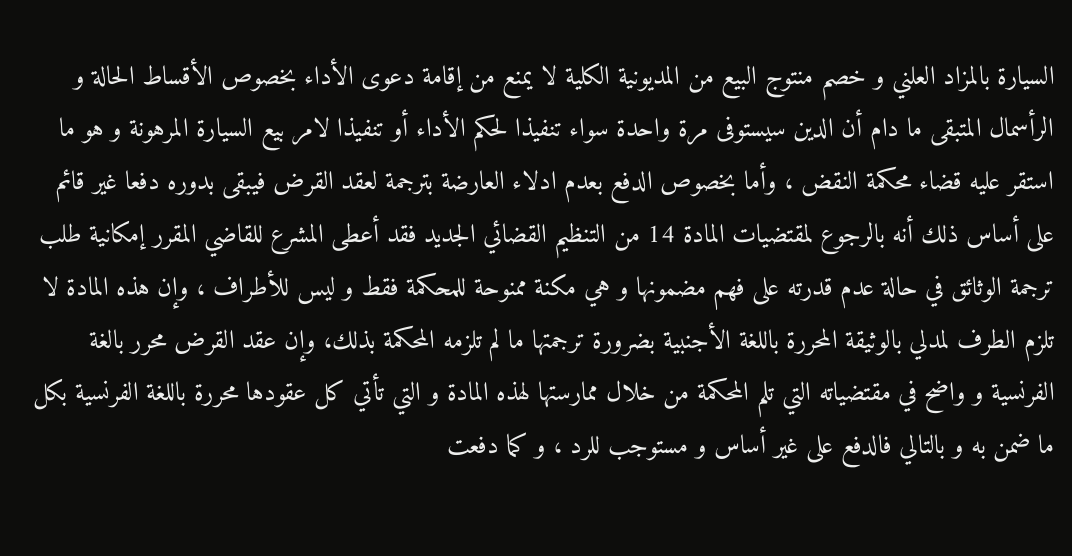السيارة بالمزاد العلني و خصم منتوج البيع من المديونية الكلية لا يمنع من إقامة دعوى الأداء بخصوص الأقساط الحالة و الرأسمال المتبقى ما دام أن الدين سيستوفى مرة واحدة سواء تنفيذا لحكم الأداء أو تنفيذا لامر بيع السيارة المرهونة و هو ما استقر عليه قضاء محكمة النقض ، وأما بخصوص الدفع بعدم ادلاء العارضة بترجمة لعقد القرض فيبقى بدوره دفعا غير قائم على أساس ذلك أنه بالرجوع لمقتضيات المادة 14 من التنظيم القضائي الجديد فقد أعطى المشرع للقاضي المقرر إمكانية طلب ترجمة الوثائق في حالة عدم قدرته على فهم مضمونها و هي مكنة ممنوحة للمحكمة فقط و ليس للأطراف ، وإن هذه المادة لا تلزم الطرف لمدلي بالوثيقة المحررة باللغة الأجنبية بضرورة ترجمتها ما لم تلزمه المحكمة بذلك، وإن عقد القرض محرر بالغة الفرنسية و واضح في مقتضياته التي تلم المحكمة من خلال ممارستها لهذه المادة و التي تأتي كل عقودها محررة باللغة الفرنسية بكل ما ضمن به و بالتالي فالدفع على غير أساس و مستوجب للرد ، و كما دفعت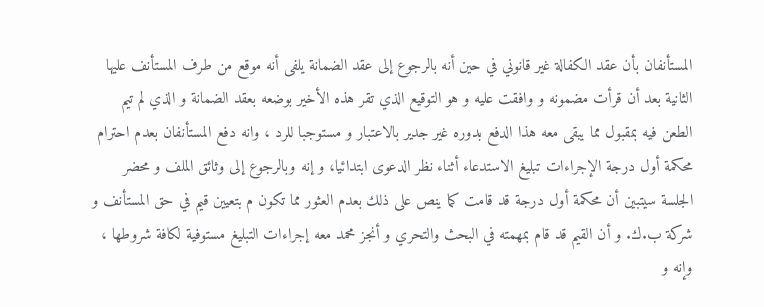المستأنفان بأن عقد الكفالة غير قانوني في حين أنه بالرجوع إلى عقد الضمانة يلفى أنه موقع من طرف المستأنف عليها الثانية بعد أن قرأت مضمونه و وافقت عليه و هو التوقيع الذي تقر هذه الأخير بوضعه بعقد الضمانة و الذي لم تيم الطعن فيه بمقبول مما يبقى معه هذا الدفع بدوره غير جدير بالاعتبار و مستوجبا للرد ، وانه دفع المستأنفان بعدم احترام محكمة أول درجة الإجراءات تبليغ الاستدعاء أثناء نظر الدعوى ابتدائيا، و إنه وبالرجوع إلى وثائق الملف و محضر الجلسة سيتبين أن محكمة أول درجة قد قامت كما ينص على ذلك بعدم العثور مما تكون م بتعيين قيم في حق المستأنف و شركة ب.ك. و أن القيم قد قام بمهمته في البحث والتحري و أنجز محمد معه إجراءات التبليغ مستوفية لكافة شروطها ، وإنه و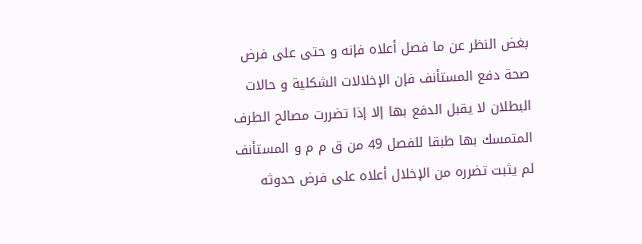بغض النظر عن ما فصل أعلاه فإنه و حتى على فرض صحة دفع المستأنف فإن الإخلالات الشكلية و حالات البطلان لا يقبل الدفع بها إلا إذا تضررت مصالح الطرف المتمسك بها طبقا للفصل 49 من ق م م و المستأنف لم يثبت تضرره من الإخلال أعلاه على فرض حدوثه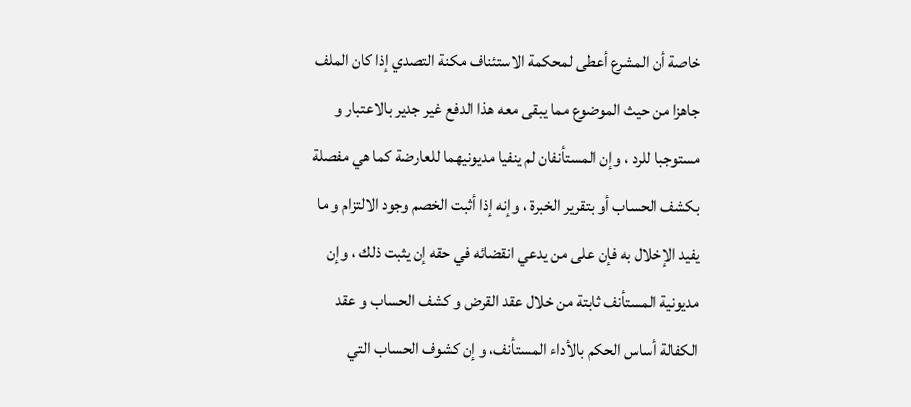خاصة أن المشرع أعطى لمحكمة الاستئناف مكنة التصدي إذا كان الملف جاهزا من حيث الموضوع مما يبقى معه هذا الدفع غير جدير بالاعتبار و مستوجبا للرد ، وإن المستأنفان لم ينفيا مديونيهما للعارضة كما هي مفصلة بكشف الحساب أو بتقرير الخبرة ، وإنه إذا أثبت الخصم وجود الالتزام و ما يفيد الإخلال به فإن على من يدعي انقضائه في حقه إن يثبت ذلك ، وإن مديونية المستأنف ثابتة من خلال عقد القرض و كشف الحساب و عقد الكفالة أساس الحكم بالأداء المستأنف، و إن كشوف الحساب التي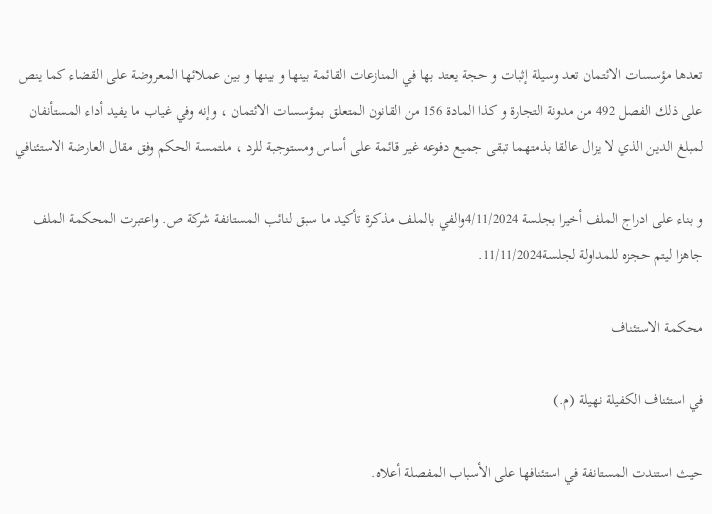تعدها مؤسسات الائتمان تعد وسيلة إثبات و حجة يعتد بها في المنازعات القائمة بينها و بينها و بين عملائها المعروضة على القضاء كما ينص على ذلك الفصل 492 من مدونة التجارة و كذا المادة 156 من القانون المتعلق بمؤسسات الائتمان ، وإنه وفي غياب ما يفيد أداء المستأنفان لمبلغ الدين الذي لا يزال عالقا بذمتهما تبقى جميع دفوعه غير قائمة على أساس ومستوجبة للرد ، ملتمسة الحكم وفق مقال العارضة الاستئنافي

و بناء على ادراج الملف أخيرا بجلسة 4/11/2024والفي بالملف مذكرة تأكيد ما سبق لنائب المستانفة شركة ص. واعتبرت المحكمة الملف جاهزا ليتم حجزه للمداولة لجلسة11/11/2024.

محكمة الاستئناف

في استئناف الكفيلة نهيلة (م.)

حيث استندت المستانفة في استئنافها على الأسباب المفصلة أعلاه.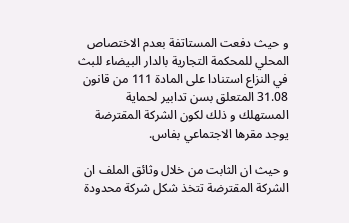و حيث دفعت المستاتفة بعدم الاختصاص المحلي للمحكمة التجارية بالدار البيضاء للبث في النزاع استنادا على المادة 111 من قانون 31.08 المتعلق بسن تدابير لحماية المستهلك و ذلك لكون الشركة المقترضة يوجد مقرها الاجتماعي بفاس.

و حيث ان الثابت من خلال وثائق الملف ان الشركة المقترضة تتخذ شكل شركة محدودة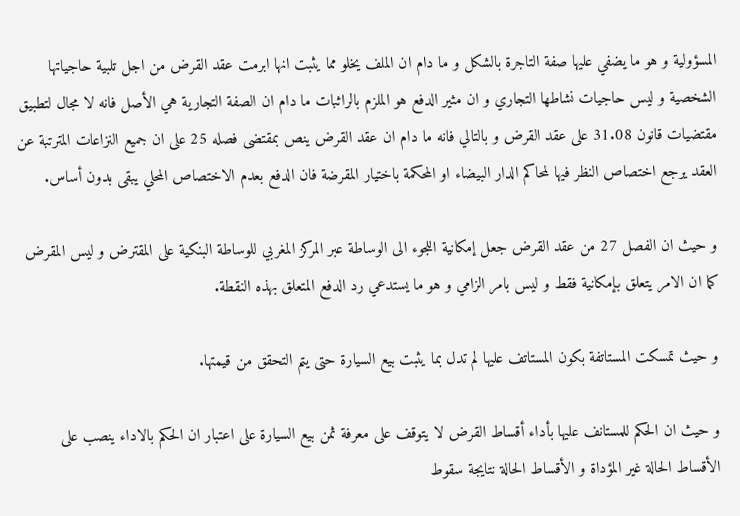المسؤولية و هو ما يضفي عليها صفة التاجرة بالشكل و ما دام ان الملف يخلو مما يثبت انها ابرمت عقد القرض من اجل تلبية حاجياتها الشخصية و ليس حاجيات نشاطها التجاري و ان مثير الدفع هو الملزم بالراثبات ما دام ان الصفة التجارية هي الأصل فانه لا مجال لتطبيق مقتضيات قانون 31.08 على عقد القرض و بالتالي فانه ما دام ان عقد القرض ينص بمقتضى فصله 25 على ان جميع النزاعات المترتبة عن العقد يرجع اختصاص النظر فيها لمحاكم الدار البيضاء او المحكمة باختيار المقرضة فان الدفع بعدم الاختصاص المحلي يبقى بدون أساس.

و حيث ان الفصل 27 من عقد القرض جعل إمكانية اللجوء الى الوساطة عبر المركز المغربي للوساطة البنكية على المقترض و ليس المقرض كما ان الامر يتعلق بإمكانية فقط و ليس بامر الزامي و هو ما يستدعي رد الدفع المتعلق بهذه النقطة.

و حيث تمسكت المستاتفة بكون المستاتف عليها لم تدل بما يثبت بيع السيارة حتى يتم التحقق من قيمتها.

و حيث ان الحكم للمستانف عليها بأداء أقساط القرض لا يتوقف على معرفة ثمن بيع السيارة على اعتبار ان الحكم بالاداء ينصب على الأقساط الحالة غير المؤداة و الأقساط الحالة نتايجة سقوط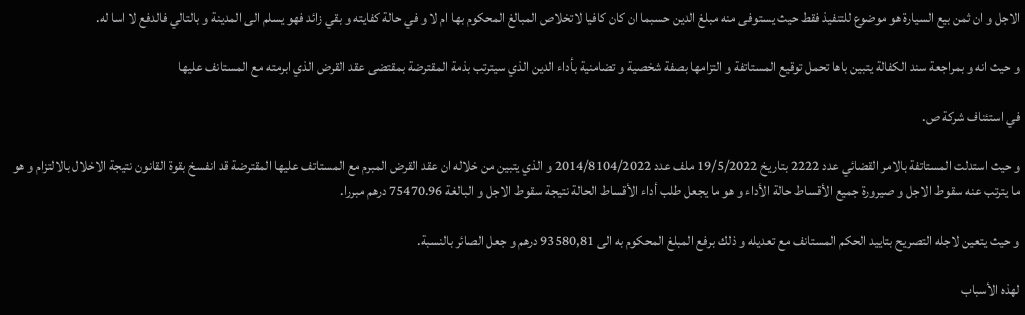الاجل و ان ثمن بيع السيارة هو موضوع للتنفيذ فقط حيث يستوفى منه مبلغ الدين حسبما ان كان كافيا لاتخلاص المبالغ المحكوم بها ام لا و في حالة كفايته و بقي زائد فهو يسلم الى المدينة و بالتالي فالدفع لا اسا له.

و حيث انه و بمراجعة سند الكفالة يتبين باها تحمل توقيع المستاتفة و التزامها بصفة شخصية و تضامنية بأداء الدين الذي سيترتب بذمة المقترضة بمقتضى عقد القرض الذي ابرمته مع المستانف عليها

في استئناف شركة ص.

و حيث استدلت المستاتفة بالامر القضائي عدد 2222 بتاريخ 19/5/2022 ملف عدد 2014/8104/2022 و الذي يتبين من خلاله ان عقد القرض المبرم مع المستاتف عليها المقترضة قد انفسخ بقوة القانون نتيجة الاخلال بالالتزام و هو ما يترتب عنه سقوط الاجل و صيرورة جميع الأقساط حالة الأداء و هو ما يجعل طلب أداء الأقساط الحالة نتيجة سقوط الاجل و البالغة 75470.96 درهم مبررا.

و حيث يتعين لاجله التصريح بتاييد الحكم المستانف مع تعديله و ذلك برفع المبلغ المحكوم به الى 93580,81 درهم و جعل الصائر بالنسبة.

لهذه الأسباب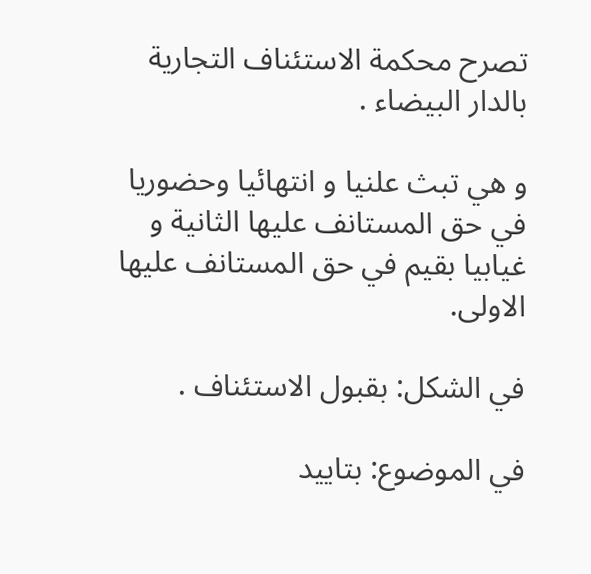تصرح محكمة الاستئناف التجارية بالدار البيضاء .

و هي تبث علنيا و انتهائيا وحضوريا في حق المستانف عليها الثانية و غيابيا بقيم في حق المستانف عليها الاولى.

في الشكل: بقبول الاستئناف .

في الموضوع: بتاييد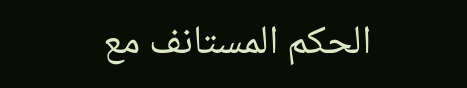الحكم المستانف مع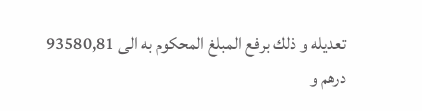تعديله و ذلك برفع المبلغ المحكوم به الى 93580,81 درهم و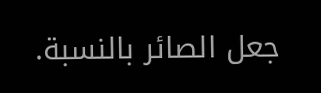جعل الصائر بالنسبة.